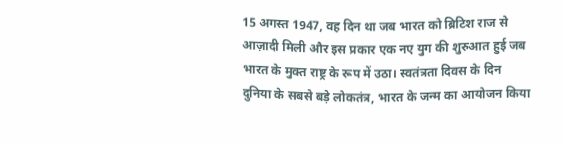15 अगस्त 1947, वह दिन था जब भारत को ब्रिटिश राज से आज़ादी मिली और इस प्रकार एक नए युग की शुरुआत हुई जब भारत के मुक्त राष्ट्र के रूप में उठा। स्वतंत्रता दिवस के दिन दुनिया के सबसे बड़े लोकतंत्र, भारत के जन्म का आयोजन किया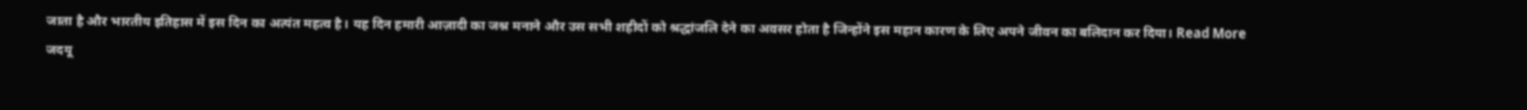जाता है और भारतीय इतिहास में इस दिन का अत्यंत महत्व है। यह दिन हमारी आज़ादी का जश्न मनाने और उस सभी शहीदों को श्रद्धांजलि देने का अवसर होता है जिन्होंने इस महान कारण के लिए अपने जीवन का बलिदान कर दिया। Read More
जदयू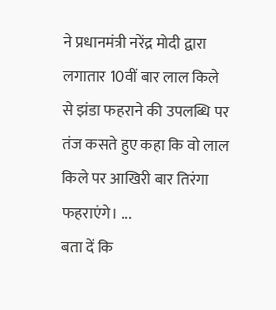ने प्रधानमंत्री नरेंद्र मोदी द्वारा लगातार 10वीं बार लाल किले से झंडा फहराने की उपलब्धि पर तंज कसते हुए कहा कि वो लाल किले पर आखिरी बार तिरंगा फहराएंगे। ...
बता दें कि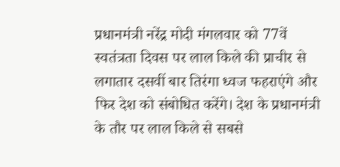प्रधानमंत्री नरेंद्र मोदी मंगलवार को 77वें स्वतंत्रता दिवस पर लाल किले की प्राचीर से लगातार दसवीं बार तिरंगा ध्वज फहराएंगे और फिर देश को संबोधित करेंगे। देश के प्रधानमंत्री के तौर पर लाल किले से सबसे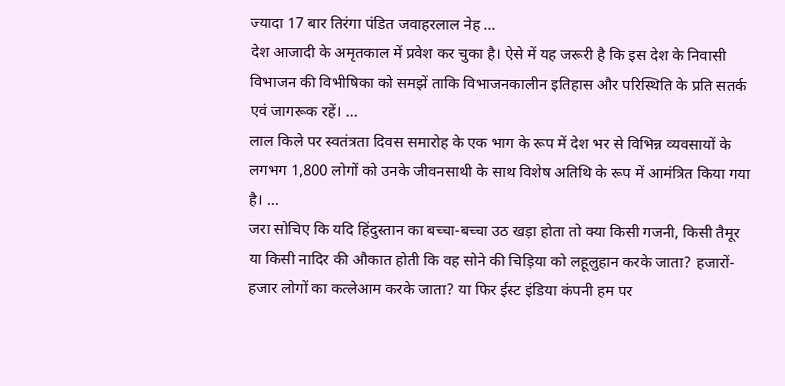ज्यादा 17 बार तिरंगा पंडित जवाहरलाल नेह ...
देश आजादी के अमृतकाल में प्रवेश कर चुका है। ऐसे में यह जरूरी है कि इस देश के निवासी विभाजन की विभीषिका को समझें ताकि विभाजनकालीन इतिहास और परिस्थिति के प्रति सतर्क एवं जागरूक रहें। ...
लाल किले पर स्वतंत्रता दिवस समारोह के एक भाग के रूप में देश भर से विभिन्न व्यवसायों के लगभग 1,800 लोगों को उनके जीवनसाथी के साथ विशेष अतिथि के रूप में आमंत्रित किया गया है। ...
जरा सोचिए कि यदि हिंदुस्तान का बच्चा-बच्चा उठ खड़ा होता तो क्या किसी गजनी, किसी तैमूर या किसी नादिर की औकात होती कि वह सोने की चिड़िया को लहूलुहान करके जाता? हजारों-हजार लोगों का कत्लेआम करके जाता? या फिर ईस्ट इंडिया कंपनी हम पर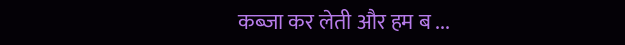कब्जा कर लेती और हम ब ...